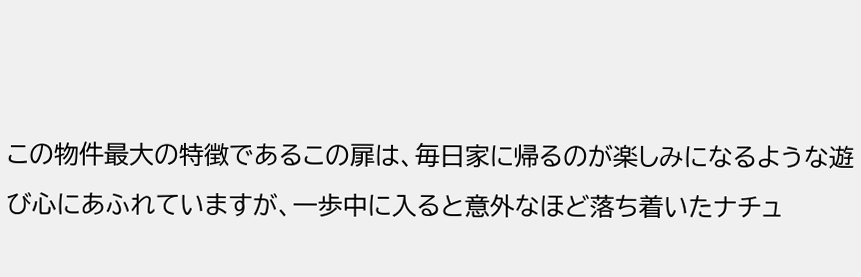この物件最大の特徴であるこの扉は、毎日家に帰るのが楽しみになるような遊び心にあふれていますが、一歩中に入ると意外なほど落ち着いたナチュ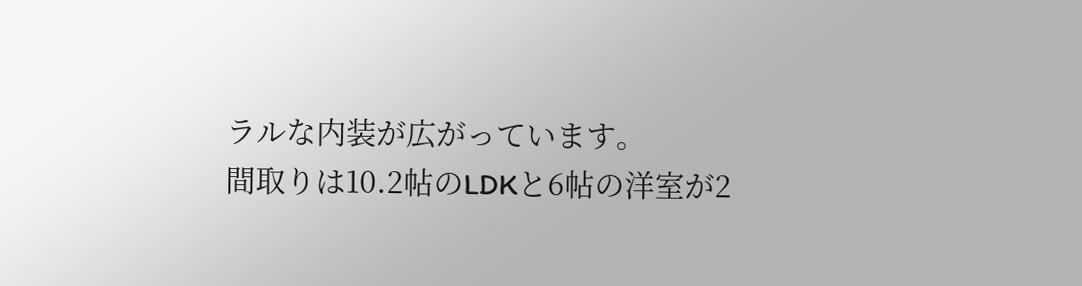ラルな内装が広がっています。
間取りは10.2帖のLDKと6帖の洋室が2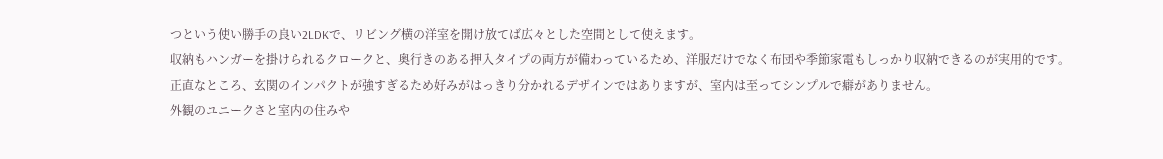つという使い勝手の良い2LDKで、リビング横の洋室を開け放てば広々とした空間として使えます。
収納もハンガーを掛けられるクロークと、奥行きのある押入タイプの両方が備わっているため、洋服だけでなく布団や季節家電もしっかり収納できるのが実用的です。
正直なところ、玄関のインパクトが強すぎるため好みがはっきり分かれるデザインではありますが、室内は至ってシンプルで癖がありません。
外観のユニークさと室内の住みや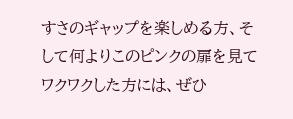すさのギャップを楽しめる方、そして何よりこのピンクの扉を見てワクワクした方には、ぜひ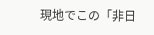現地でこの「非日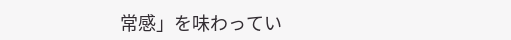常感」を味わってい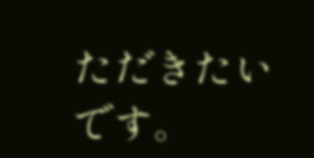ただきたいです。